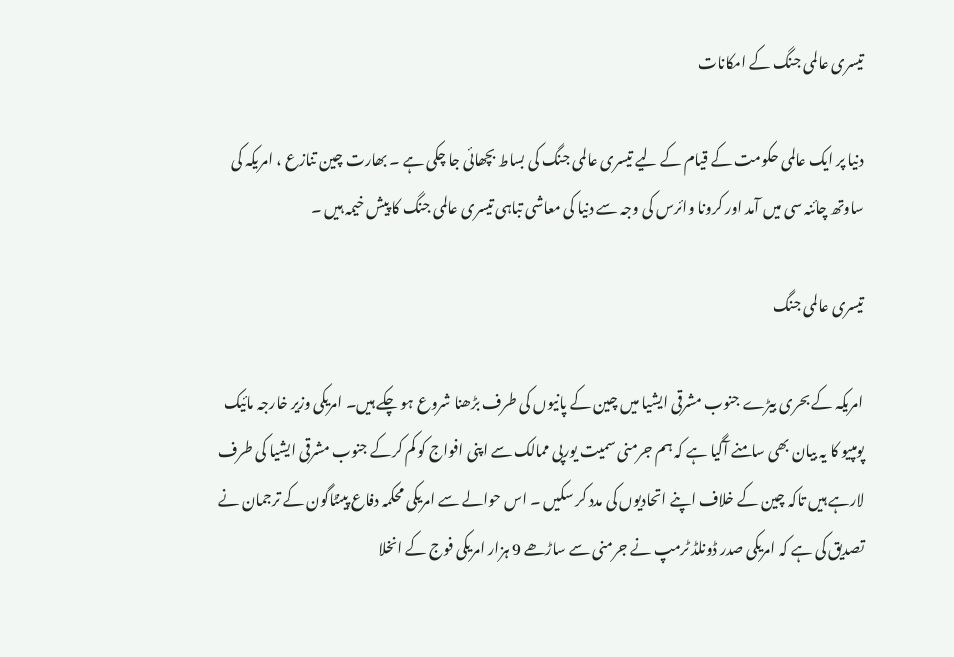تیسری عالمی جنگ کے امکانات

دنیا پر ایک عالمی حکومت کے قیام کے لیے تیسری عالمی جنگ کی بساط بچھائی جا چکی ہے ۔ بھارت چین تنازع ، امریکہ کی ساوتھ چائنہ سی میں آمد اور کرونا وائرس کی وجہ سے دنیا کی معاشی تباہی تیسری عالمی جنگ کا پیش خیمہ ہیں ۔

تیسری عالمی جنگ

امریکہ کے بحری بیڑے جنوب مشرقی ایشیا میں چین کے پانیوں کی طرف بڑھنا شروع ہو چکے ہیں۔ امریکی وزیر خارجہ مائیک پومپیو کا یہ بیان بھی سامنے آگیا ہے کہ ہم جرمنی سمیت یورپی ممالک سے اپنی افواج کو کم کرکے جنوب مشرقی ایشیا کی طرف لارہے ہیں تاکہ چین کے خلاف اپنے اتحادیوں کی مدد کر سکیں ۔ اس حوالے سے امریکی محکمہ دفاع پینٹاگون کے ترجمان نے تصدیق کی ہے کہ امریکی صدر ڈونلڈ ٹرمپ نے جرمنی سے ساڑھے 9 ہزار امریکی فوج کے انخلا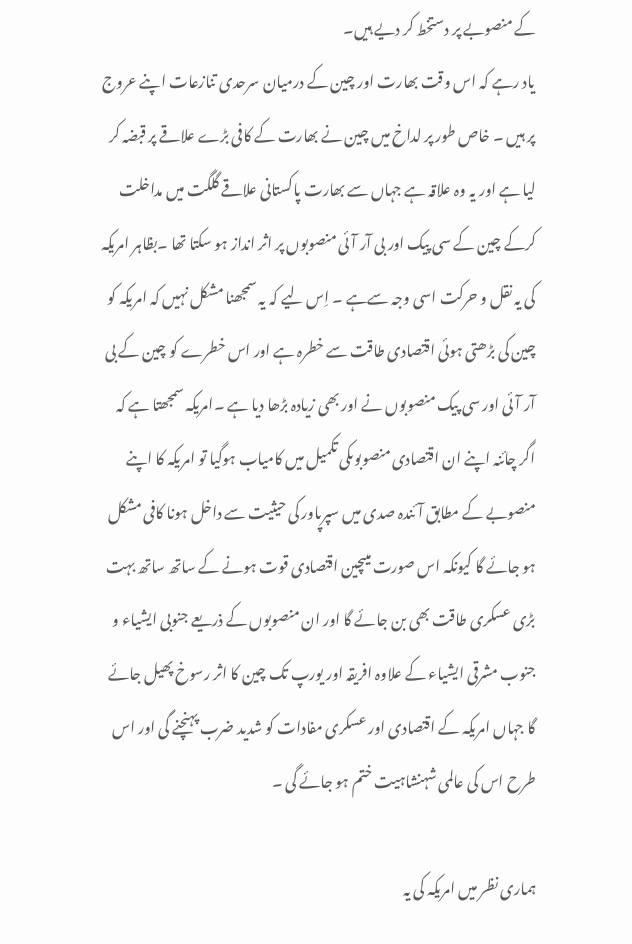کے منصوبے پر دستخط کر دیے ہیں۔
یاد رہے کہ اس وقت بھارت اور چین کے درمیان سرحدی تنازعات اپنے عروج پر ہیں ۔ خاص طور پر لداخ میں چین نے بھارت کے کافی بڑے علاقے پر قبضہ کر لیا ہے اور یہ وہ علاقہ ہے جہاں سے بھارت پاکستانی علاقے گلگت میں مداخلت کرکے چین کے سی پیک اور بی آر آئی منصوبوں پر اثر انداز ہو سکتا تھا ۔بظاہر امریکہ کی یہ نقل و حرکت اسی وجہ سےہے ۔ اِس لیے کہ یہ سمجھنا مشکل نہیں کہ امریکہ کو چین کی بڑھتی ہوئی اقتصادی طاقت سے خطرہ ہے اور اس خطرے کو چین کے بی آر آئی اور سی پیک منصوبوں نے اور بھی زیادہ بڑھا دیا ہے ۔امریکہ سمجھتا ہے کہ اگر چائنہ اپنے ان اقتصادی منصوبوںکی تکمیل میں کامیاب ہوگیا تو امریکہ کا اپنے منصوبے کے مطابق آئندہ صدی میں سپرپاور کی حیثیت سے داخل ہونا کافی مشکل ہو جائے گا کیونکہ اس صورت میںچین اقتصادی قوت ہونے کے ساتھ ساتھ بہت بڑی عسکری طاقت بھی بن جائے گا اور ان منصوبوں کے ذریعے جنوبی ایشیاء و جنوب مشرقی ایشیاء کے علاوہ افریقہ اور یورپ تک چین کا اثر رسوخ پھیل جائے گا جہاں امریکہ کے اقتصادی اور عسکری مفادات کو شدید ضرب پہنچنے گی اور اس طرح اس کی عالمی شہنشاہیت ختم ہو جائے گی ۔

ہماری نظر میں امریکہ کی یہ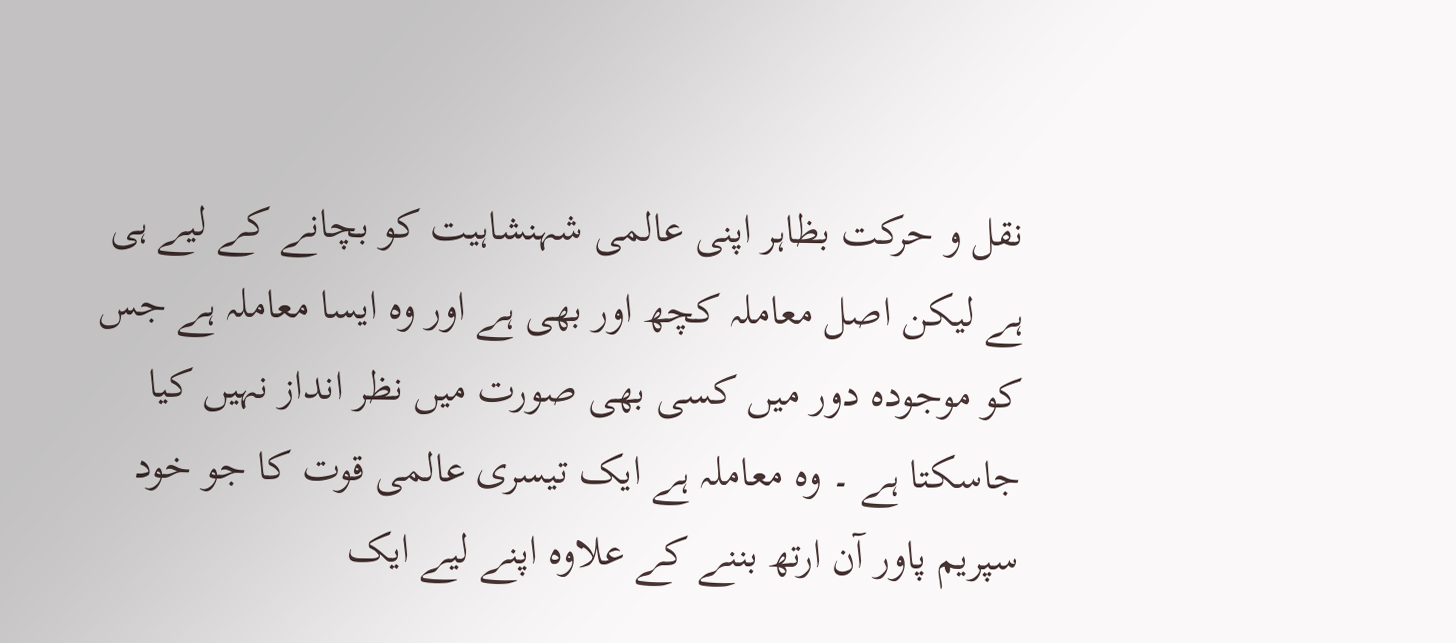نقل و حرکت بظاہر اپنی عالمی شہنشاہیت کو بچانے کے لیے ہی ہے لیکن اصل معاملہ کچھ اور بھی ہے اور وہ ایسا معاملہ ہے جس کو موجودہ دور میں کسی بھی صورت میں نظر انداز نہیں کیا جاسکتا ہے ۔ وہ معاملہ ہے ایک تیسری عالمی قوت کا جو خود سپریم پاور آن ارتھ بننے کے علاوہ اپنے لیے ایک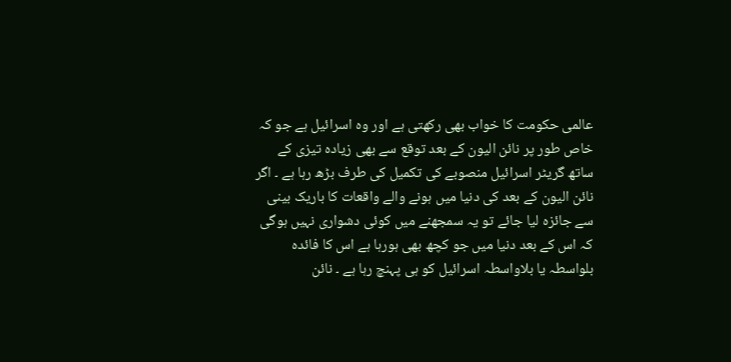عالمی حکومت کا خواب بھی رکھتی ہے اور وہ اسرائیل ہے جو کہ خاص طور پر نائن الیون کے بعد توقع سے بھی زیادہ تیزی کے ساتھ گریٹر اسرائیل منصوبے کی تکمیل کی طرف بڑھ رہا ہے ۔ اگر نائن الیون کے بعد کی دنیا میں ہونے والے واقعات کا باریک بینی سے جائزہ لیا جائے تو یہ سمجھنے میں کوئی دشواری نہیں ہوگی کہ اس کے بعد دنیا میں جو کچھ بھی ہورہا ہے اس کا فائدہ بلواسطہ یا بلاواسطہ اسرائیل کو ہی پہنچ رہا ہے ۔ نائن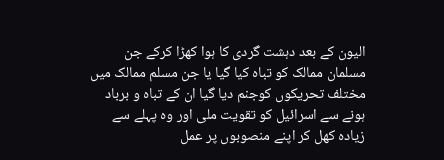الیون کے بعد دہشت گردی کا ہوا کھڑا کرکے جن مسلمان ممالک کو تباہ کیا گیا یا جن مسلم ممالک میں مختلف تحریکوں کوجنم دیا گیا ان کے تباہ و برباد ہونے سے اسرائیل کو تقویت ملی اور وہ پہلے سے زیادہ کھل کر اپنے منصوبوں پر عمل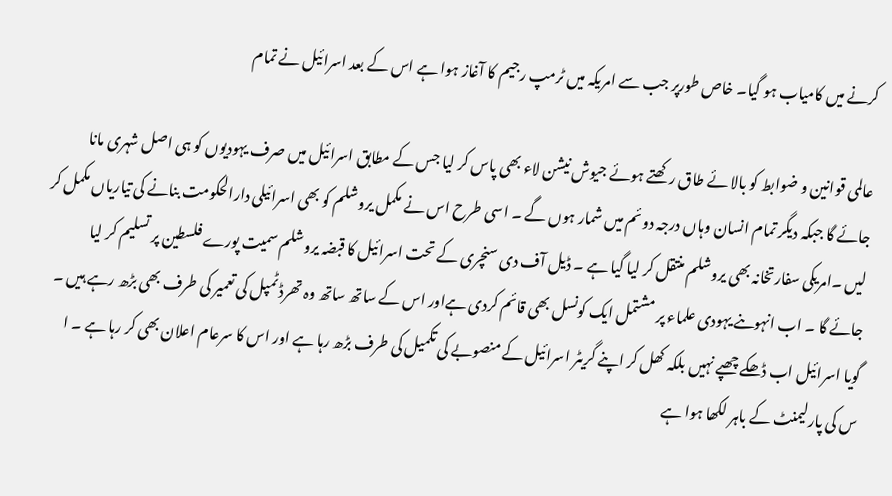کرنے میں کامیاب ہو گیا۔ خاص طورپر جب سے امریکہ میں ٹرمپ رجیم کا آغاز ہوا ہے اس کے بعد اسرائیل نے تمام

عالمی قوانین و ضوابط کو بالا ئے طاق رکھتے ہوئے جیوش نیشن لاء بھی پاس کر لیا جس کے مطابق اسرائیل میں صرف یہودیوں کو ہی اصل شہری مانا جائے گا جبکہ دیگر تمام انسان وہاں درجہ دوئم میں شمار ہوں گے ۔ اسی طرح اس نے مکمل یروشلم کو بھی اسرائیلی دارالحکومت بنانے کی تیاریاں مکمل کر لیں ۔امریکی سفارتخانہ بھی یروشلم منتقل کر لیا گیا ہے ۔ ڈیل آف دی سنچری کے تحت اسرائیل کا قبضہ یروشلم سمیت پورے فلسطین پر تسلیم کر لیا جائے گا ۔ اب انہوںنے یہودی علماء پر مشتمل ایک کونسل بھی قائم کردی ہےاور اس کے ساتھ ساتھ وہ تھرڈ ٹمپل کی تعمیر کی طرف بھی بڑھ رہے ہیں ۔ گویا اسرائیل اب ڈھکے چھپے نہیں بلکہ کھل کر اپنے گریٹر اسرائیل کے منصوبے کی تکمیل کی طرف بڑھ رہا ہے اور اس کا سرعام اعلان بھی کر رہا ہے ۔ ا س کی پارلیمنٹ کے باہر لکھا ہوا ہے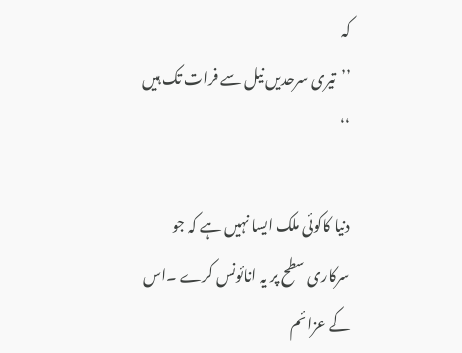کہ
’’تیری سرحدیں نیل سے فرات تک ہیں ‘‘

دنیا کاکوئی ملک ایسا نہیں ہے کہ جو سرکاری سطح پر یہ انائونس کرے ۔اس کے عزائم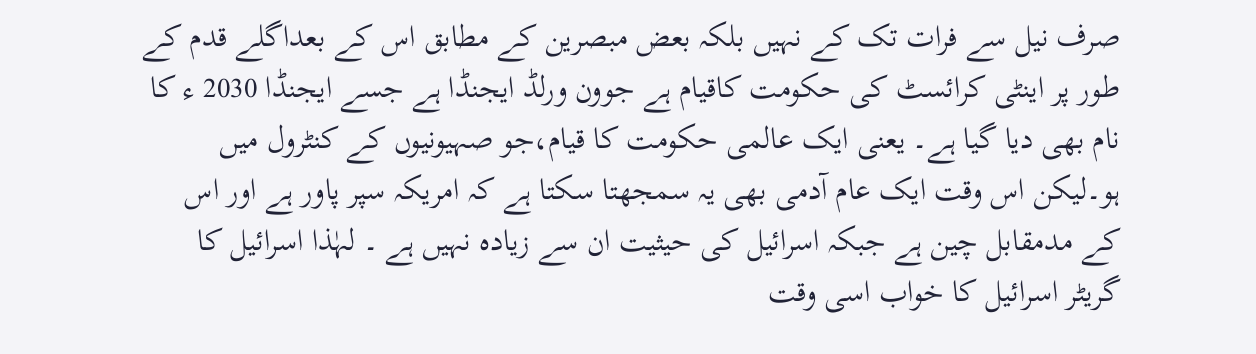صرف نیل سے فرات تک کے نہیں بلکہ بعض مبصرین کے مطابق اس کے بعداگلے قدم کے طور پر اینٹی کرائسٹ کی حکومت کاقیام ہے جوون ورلڈ ایجنڈا ہے جسے ایجنڈا 2030 ء کا نام بھی دیا گیا ہے۔ یعنی ایک عالمی حکومت کا قیام،جو صہیونیوں کے کنٹرول میں ہو۔لیکن اس وقت ایک عام آدمی بھی یہ سمجھتا سکتا ہے کہ امریکہ سپر پاور ہے اور اس کے مدمقابل چین ہے جبکہ اسرائیل کی حیثیت ان سے زیادہ نہیں ہے ۔ لہٰذا اسرائیل کا گریٹر اسرائیل کا خواب اسی وقت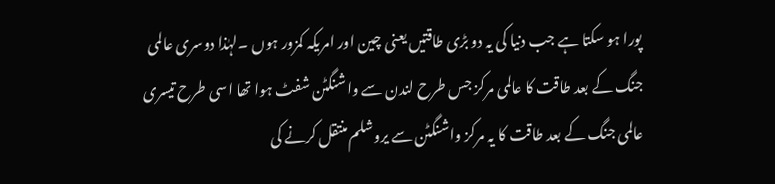پورا ہو سکتا ہے جب دنیا کی یہ دو بڑی طاقتیں یعنی چین اور امریکہ کمزور ہوں ۔لہٰذا دوسری عالمی جنگ کے بعد طاقت کا عالمی مرکز جس طرح لندن سے واشنگٹن شفٹ ہوا تھا اسی طرح تیسری عالمی جنگ کے بعد طاقت کا یہ مرکز واشنگٹن سے یروشلم منتقل کرنے کی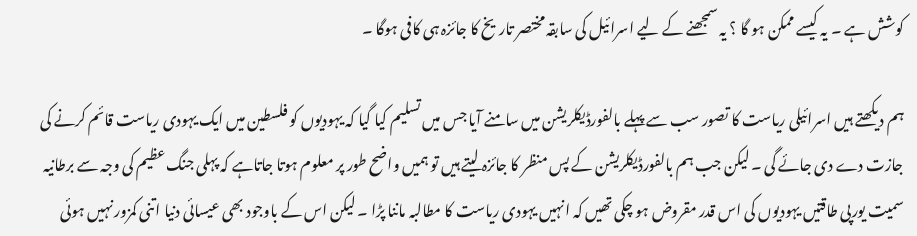کوشش ہے ۔ یہ کیسے ممکن ہو گا ؟ یہ سمجھنے کے لیے اسرائیل کی سابقہ مختصر تاریخ کا جائزہ ہی کافی ہوگا ۔

ہم دیکھتے ہیں اسرائیلی ریاست کا تصور سب سے پہلے بالفورڈیکلریشن میں سامنے آیا جس میں تسلیم کیا گیا کہ یہودیوں کو فلسطین میں ایک یہودی ریاست قائم کرنے کی جازت دے دی جائے گی ۔ لیکن جب ہم بالفورڈیکلریشن کے پس منظر کا جائزہ لیتے ہیں تو ہمیں واضح طور پر معلوم ہوتا جاتاہے کہ پہلی جنگ عظیم کی وجہ سے برطانیہ سمیت یورپی طاقتیں یہودیوں کی اس قدر مقروض ہو چکی تھیں کہ انہیں یہودی ریاست کا مطالبہ ماننا پڑا ۔ لیکن اس کے باوجود بھی عیسائی دنیا اتنی کمزور نہیں ہوئی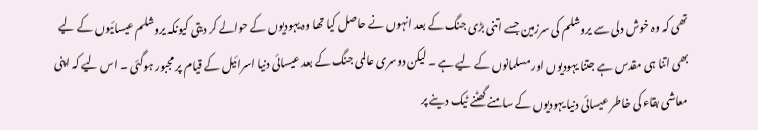تھی کہ وہ خوش دلی سے یروشلم کی سرزمین جسے اتنی بڑی جنگ کے بعد انہوں نے حاصل کیا تھا وہ یہودیوں کے حوالے کر دیتی کیونکہ یروشلم عیسائیوں کے لیے بھی اتنا ہی مقدس ہے جتنا یہودیوں اور مسلمانوں کے لیے ہے ۔ لیکن دوسری عالمی جنگ کے بعد عیسائی دنیا اسرائیل کے قیام پر مجبور ہوگئی ۔ اس لیے کہ اپنی معاشی بقاء کی خاطر عیسائی دنیا یہودیوں کے سامنے گھٹنے ٹیک دینے پر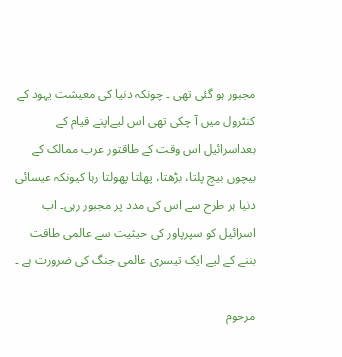مجبور ہو گئی تھی ۔ چونکہ دنیا کی معیشت یہود کے کنٹرول میں آ چکی تھی اس لیےاپنے قیام کے بعداسرائیل اس وقت کے طاقتور عرب ممالک کے بیچوں بیچ پلتا، بڑھتا، پھلتا پھولتا رہا کیونکہ عیسائی دنیا ہر طرح سے اس کی مدد پر مجبور رہی۔ اب اسرائیل کو سپرپاور کی حیثیت سے عالمی طاقت بننے کے لیے ایک تیسری عالمی جنگ کی ضرورت ہے ۔

مرحوم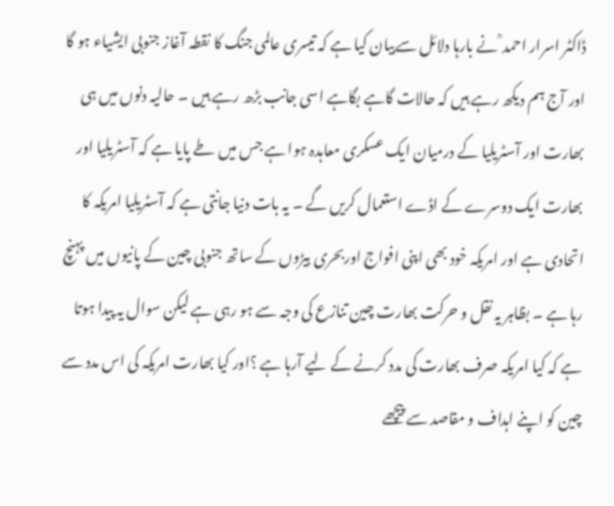ڈاکٹر اسرار احمد ؒ نے بارہا دلائل سےبیان کیا ہے کہ تیسری عالمی جنگ کا نقطہ آغاز جنوبی ایشیاء ہو گا اور آج ہم دیکھ رہے ہیں کہ حالات گاہے بگاہے اسی جانب بڑھ رہے ہیں ۔ حالیہ دنوں میں ہی بھارت اور آسٹریلیا کے درمیان ایک عسکری معاہدہ ہوا ہے جس میں طے پایا ہے کہ آسٹریلیا اور بھارت ایک دوسرے کے اڈے استعمال کریں گے ۔ یہ بات دنیا جانتی ہے کہ آسٹریلیا امریکہ کا اتحادی ہے اور امریکہ خود بھی اپنی افواج اوربحری بیڑوں کے ساتھ جنوبی چین کے پانیوں میں پہنچ رہا ہے ۔ بظاہر یہ نقل و حرکت بھارت چین تنازع کی وجہ سے ہو رہی ہے لیکن سوال یہ پیدا ہوتا ہے کہ کیا امریکہ صرف بھارت کی مدد کرنے کے لیے آرہا ہے ؟اور کیا بھارت امریکہ کی اس مدد سے چین کو اپنے اہداف و مقاصد سے پیچھے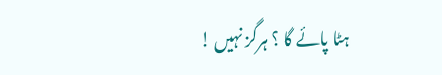ہٹا پائے گا ؟ ہرگز نہیں !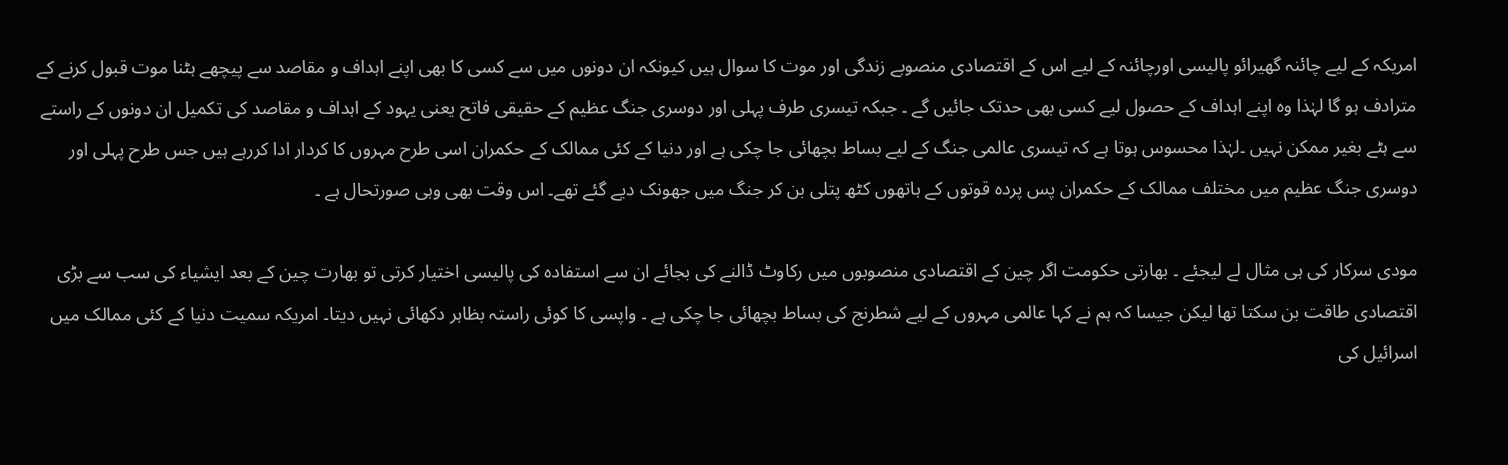امریکہ کے لیے چائنہ گھیرائو پالیسی اورچائنہ کے لیے اس کے اقتصادی منصوبے زندگی اور موت کا سوال ہیں کیونکہ ان دونوں میں سے کسی کا بھی اپنے اہداف و مقاصد سے پیچھے ہٹنا موت قبول کرنے کے مترادف ہو گا لہٰذا وہ اپنے اہداف کے حصول لیے کسی بھی حدتک جائیں گے ۔ جبکہ تیسری طرف پہلی اور دوسری جنگ عظیم کے حقیقی فاتح یعنی یہود کے اہداف و مقاصد کی تکمیل ان دونوں کے راستے سے ہٹے بغیر ممکن نہیں ۔لہٰذا محسوس ہوتا ہے کہ تیسری عالمی جنگ کے لیے بساط بچھائی جا چکی ہے اور دنیا کے کئی ممالک کے حکمران اسی طرح مہروں کا کردار ادا کررہے ہیں جس طرح پہلی اور دوسری جنگ عظیم میں مختلف ممالک کے حکمران پس پردہ قوتوں کے ہاتھوں کٹھ پتلی بن کر جنگ میں جھونک دیے گئے تھے۔ اس وقت بھی وہی صورتحال ہے ۔

مودی سرکار کی ہی مثال لے لیجئے ۔ بھارتی حکومت اگر چین کے اقتصادی منصوبوں میں رکاوٹ ڈالنے کی بجائے ان سے استفادہ کی پالیسی اختیار کرتی تو بھارت چین کے بعد ایشیاء کی سب سے بڑی اقتصادی طاقت بن سکتا تھا لیکن جیسا کہ ہم نے کہا عالمی مہروں کے لیے شطرنج کی بساط بچھائی جا چکی ہے ۔ واپسی کا کوئی راستہ بظاہر دکھائی نہیں دیتا۔ امریکہ سمیت دنیا کے کئی ممالک میں اسرائیل کی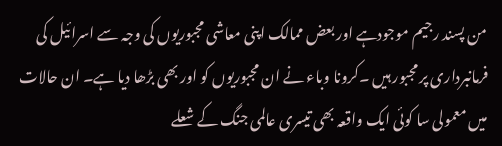من پسند رجیم موجودہے اور بعض ممالک اپنی معاشی مجبوریوں کی وجہ سے اسرائیل کی فرمانبرداری پر مجبور ہیں ۔کرونا وباء نے ان مجبوریوں کو اور بھی بڑھا دیا ہے۔ ان حالات میں معمولی سا کوئی ایک واقعہ بھی تیسری عالمی جنگ کے شعلے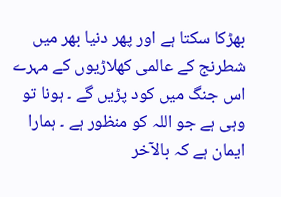بھڑکا سکتا ہے اور پھر دنیا بھر میں شطرنج کے عالمی کھلاڑیوں کے مہرے اس جنگ میں کود پڑیں گے ۔ ہونا تو وہی ہے جو اللہ کو منظور ہے ۔ ہمارا ایمان ہے کہ بالآخر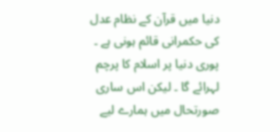دنیا میں قرآن کے نظام عدل کی حکمرانی قائم ہونی ہے ۔ پوری دنیا پر اسلام کا پرچم لہرائے گا ۔ لیکن اس ساری صورتحال میں ہمارے لیے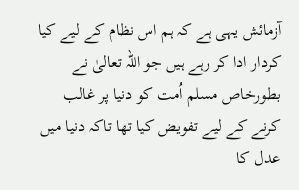آزمائش یہی ہے کہ ہم اس نظام کے لیے کیا کردار ادا کر رہے ہیں جو اللہ تعالیٰ نے بطورخاص مسلم اُمت کو دنیا پر غالب کرنے کے لیے تفویض کیا تھا تاکہ دنیا میں عدل کا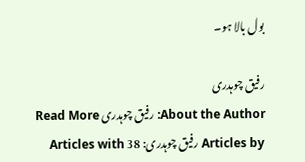بول بالا ہو۔

رفیق چوہدری
About the Author: رفیق چوہدری Read More Articles by رفیق چوہدری: 38 Articles with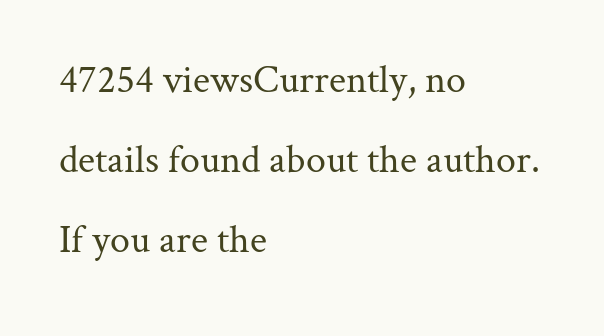47254 viewsCurrently, no details found about the author. If you are the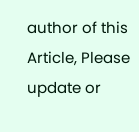author of this Article, Please update or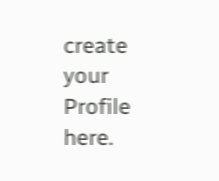create your Profile here.